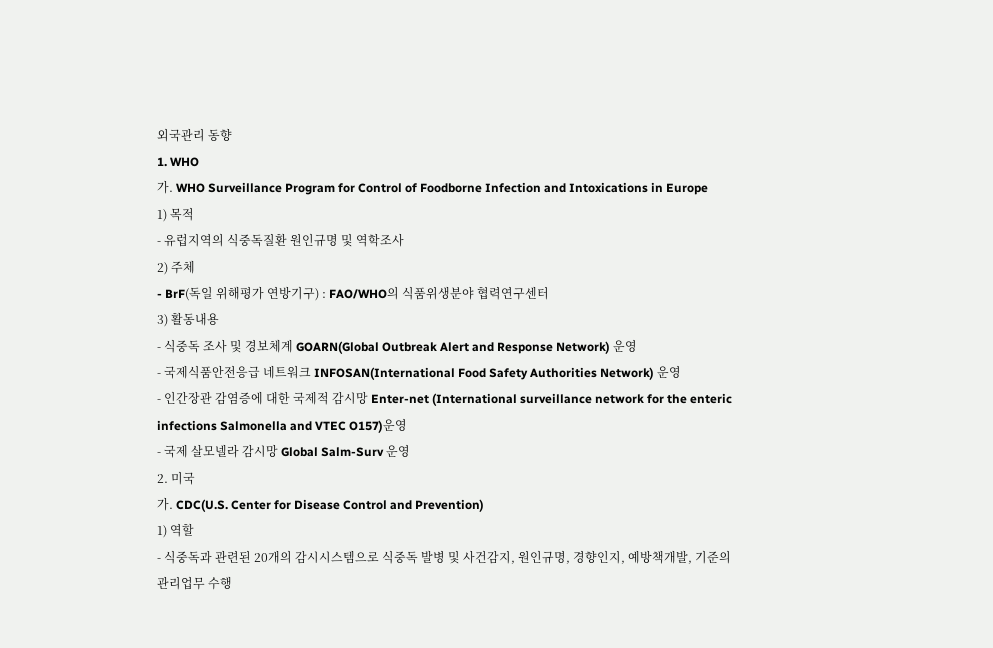외국관리 동향
1. WHO
가. WHO Surveillance Program for Control of Foodborne Infection and Intoxications in Europe
1) 목적
- 유럽지역의 식중독질환 원인규명 및 역학조사
2) 주체
- BrF(독일 위해평가 연방기구) : FAO/WHO의 식품위생분야 협력연구센터
3) 활동내용
- 식중독 조사 및 경보체계 GOARN(Global Outbreak Alert and Response Network) 운영
- 국제식품안전응급 네트워크 INFOSAN(International Food Safety Authorities Network) 운영
- 인간장관 감염증에 대한 국제적 감시망 Enter-net (International surveillance network for the enteric infections Salmonella and VTEC O157)운영
- 국제 살모넬라 감시망 Global Salm-Surv 운영
2. 미국
가. CDC(U.S. Center for Disease Control and Prevention)
1) 역할
- 식중독과 관련된 20개의 감시시스템으로 식중독 발병 및 사건감지, 원인규명, 경향인지, 예방책개발, 기준의 관리업무 수행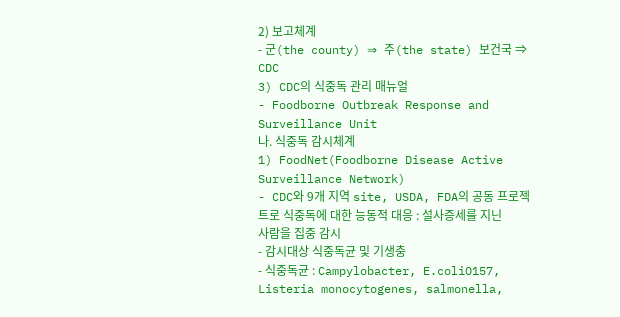2) 보고체계
- 군(the county) ⇒ 주(the state) 보건국 ⇒ CDC
3) CDC의 식중독 관리 매뉴얼
- Foodborne Outbreak Response and Surveillance Unit
나. 식중독 감시체계
1) FoodNet(Foodborne Disease Active Surveillance Network)
- CDC와 9개 지역 site, USDA, FDA의 공동 프로젝트로 식중독에 대한 능동적 대응 : 설사증세를 지닌 사람을 집중 감시
- 감시대상 식중독균 및 기생충
- 식중독균 : Campylobacter, E.coliO157, Listeria monocytogenes, salmonella,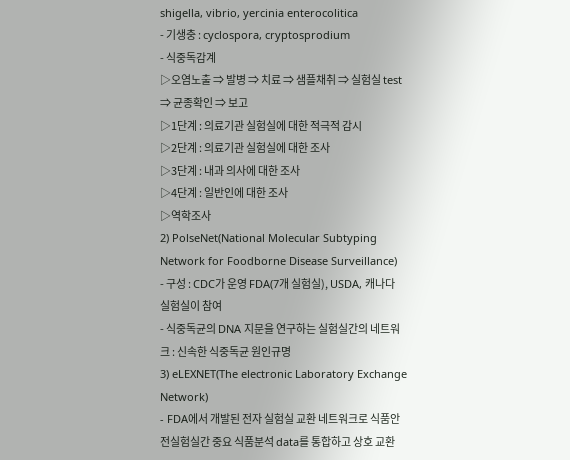shigella, vibrio, yercinia enterocolitica
- 기생충 : cyclospora, cryptosprodium
- 식중독감계
▷오염노출 ⇒ 발병 ⇒ 치료 ⇒ 샘플채취 ⇒ 실험실 test ⇒ 균종확인 ⇒ 보고
▷1단계 : 의료기관 실험실에 대한 적극적 감시
▷2단계 : 의료기관 실험실에 대한 조사
▷3단계 : 내과 의사에 대한 조사
▷4단계 : 일반인에 대한 조사
▷역학조사
2) PolseNet(National Molecular Subtyping Network for Foodborne Disease Surveillance)
- 구성 : CDC가 운영 FDA(7개 실험실), USDA, 캐나다 실험실이 참여
- 식중독균의 DNA 지문을 연구하는 실험실간의 네트워크 : 신속한 식중독균 원인규명
3) eLEXNET(The electronic Laboratory Exchange Network)
- FDA에서 개발된 전자 실험실 교환 네트워크로 식품안전실험실간 중요 식품분석 data를 통합하고 상호 교환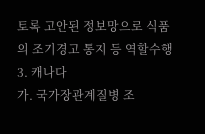토록 고안된 정보망으로 식품의 조기경고 통지 등 역할수행
3. 캐나다
가. 국가장관계질병 조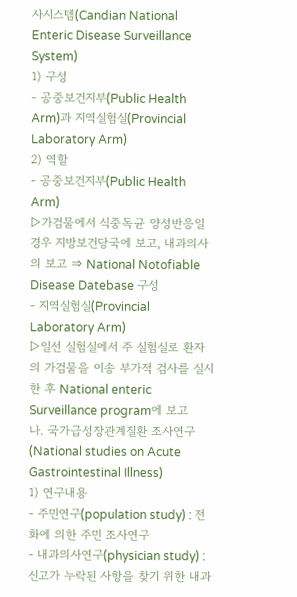사시스템(Candian National Enteric Disease Surveillance System)
1) 구성
- 공중보건지부(Public Health Arm)과 지역실험실(Provincial Laboratory Arm)
2) 역할
- 공중보건지부(Public Health Arm)
▷가검물에서 식중독균 양성반응일 경우 지방보건당국에 보고, 내과의사의 보고 ⇒ National Notofiable Disease Datebase 구성
- 지역실험실(Provincial Laboratory Arm)
▷일선 실험실에서 주 실험실로 환자의 가검물을 이송 부가적 검사를 실시한 후 National enteric Surveillance program에 보고
나. 국가급성장관계질환 조사연구(National studies on Acute Gastrointestinal Illness)
1) 연구내용
- 주민연구(population study) : 전화에 의한 주민 조사연구
- 내과의사연구(physician study) : 신고가 누락된 사항을 찾기 위한 내과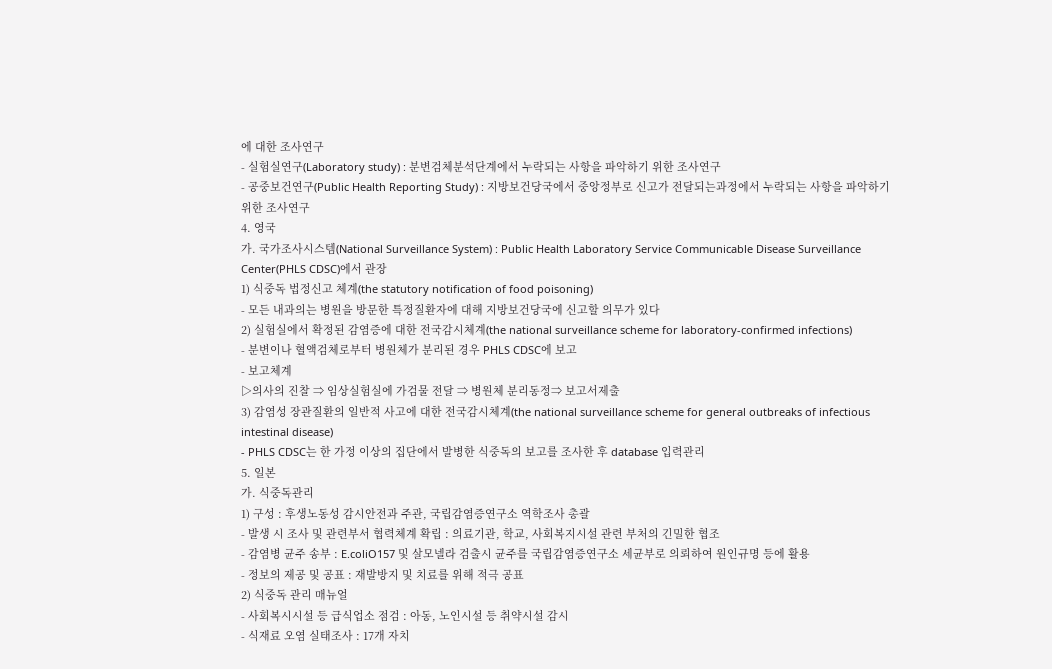에 대한 조사연구
- 실험실연구(Laboratory study) : 분변검체분석단계에서 누락되는 사항을 파악하기 위한 조사연구
- 공중보건연구(Public Health Reporting Study) : 지방보건당국에서 중앙정부로 신고가 전달되는과정에서 누락되는 사항을 파악하기 위한 조사연구
4. 영국
가. 국가조사시스템(National Surveillance System) : Public Health Laboratory Service Communicable Disease Surveillance Center(PHLS CDSC)에서 관장
1) 식중독 법정신고 체계(the statutory notification of food poisoning)
- 모든 내과의는 병원을 방문한 특정질환자에 대해 지방보건당국에 신고할 의무가 있다
2) 실험실에서 확정된 감염증에 대한 전국감시체계(the national surveillance scheme for laboratory-confirmed infections)
- 분변이나 혈액검체로부터 병원체가 분리된 경우 PHLS CDSC에 보고
- 보고체계
▷의사의 진찰 ⇒ 임상실험실에 가검물 전달 ⇒ 병원체 분리동정⇒ 보고서제출
3) 감염성 장관질환의 일반적 사고에 대한 전국감시체계(the national surveillance scheme for general outbreaks of infectious intestinal disease)
- PHLS CDSC는 한 가정 이상의 집단에서 발병한 식중독의 보고를 조사한 후 database 입력관리
5. 일본
가. 식중독관리
1) 구성 : 후생노동성 감시안전과 주관, 국립감염증연구소 역학조사 총괄
- 발생 시 조사 및 관련부서 협력체계 확립 : 의료기관, 학교, 사회복지시설 관련 부처의 긴밀한 협조
- 감염병 균주 송부 : E.coliO157 및 살모넬라 검출시 균주를 국립감염증연구소 세균부로 의뢰하여 원인규명 등에 활용
- 정보의 제공 및 공표 : 재발방지 및 치료를 위해 적극 공표
2) 식중독 관리 매뉴얼
- 사회복시시설 등 급식업소 점검 : 아동, 노인시설 등 취약시설 감시
- 식재료 오염 실태조사 : 17개 자치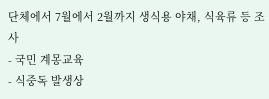단체에서 7월에서 2월까지 생식용 야채, 식육류 등 조사
- 국민 계몽교육
- 식중독 발생상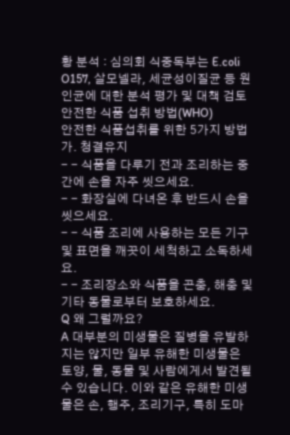황 분석 : 심의회 식중독부는 E.coli O157, 살모넬라, 세균성이질균 등 원인균에 대한 분석 평가 및 대책 검토
안전한 식품 섭취 방법(WHO)
안전한 식품섭취를 위한 5가지 방법
가. 청결유지
- - 식품을 다루기 전과 조리하는 중간에 손을 자주 씻으세요.
- - 화장실에 다녀온 후 반드시 손을 씻으세요.
- - 식품 조리에 사용하는 모든 기구 및 표면을 깨끗이 세척하고 소독하세요.
- - 조리장소와 식품을 곤충, 해충 및 기타 동물로부터 보호하세요.
Q 왜 그럴까요?
A 대부분의 미생물은 질병을 유발하지는 않지만 일부 유해한 미생물은 토양, 물, 동물 및 사람에게서 발견될 수 있습니다. 이와 같은 유해한 미생물은 손, 행주, 조리기구, 특히 도마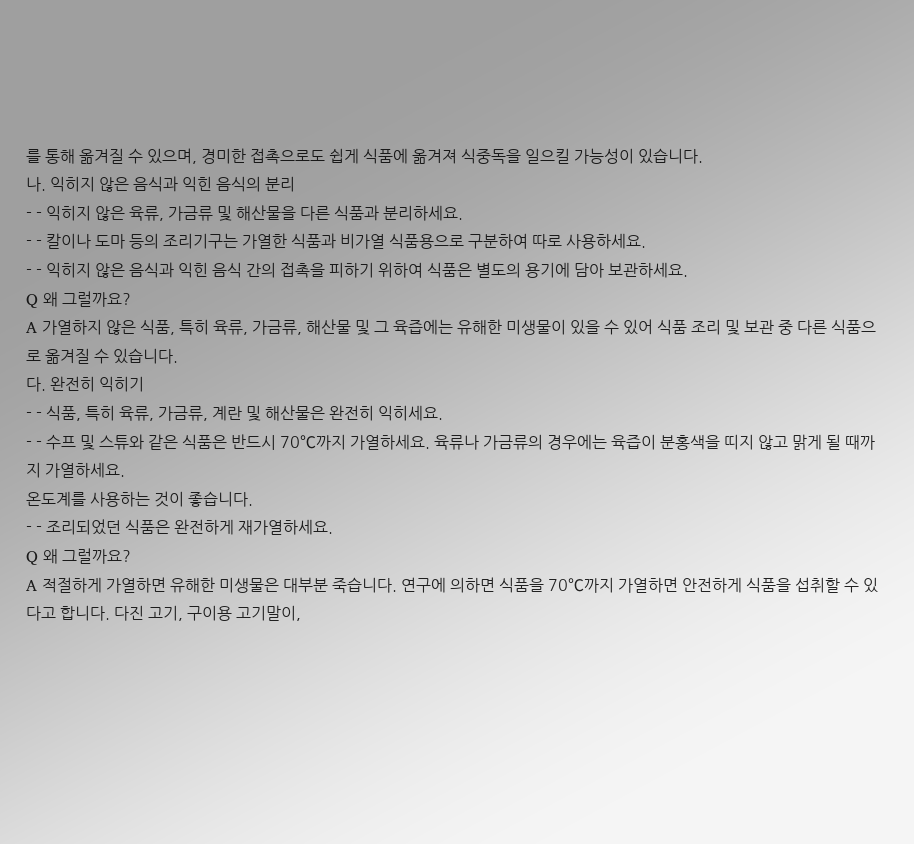를 통해 옮겨질 수 있으며, 경미한 접촉으로도 쉽게 식품에 옮겨져 식중독을 일으킬 가능성이 있습니다.
나. 익히지 않은 음식과 익힌 음식의 분리
- - 익히지 않은 육류, 가금류 및 해산물을 다른 식품과 분리하세요.
- - 칼이나 도마 등의 조리기구는 가열한 식품과 비가열 식품용으로 구분하여 따로 사용하세요.
- - 익히지 않은 음식과 익힌 음식 간의 접촉을 피하기 위하여 식품은 별도의 용기에 담아 보관하세요.
Q 왜 그럴까요?
A 가열하지 않은 식품, 특히 육류, 가금류, 해산물 및 그 육즙에는 유해한 미생물이 있을 수 있어 식품 조리 및 보관 중 다른 식품으로 옮겨질 수 있습니다.
다. 완전히 익히기
- - 식품, 특히 육류, 가금류, 계란 및 해산물은 완전히 익히세요.
- - 수프 및 스튜와 같은 식품은 반드시 70℃까지 가열하세요. 육류나 가금류의 경우에는 육즙이 분홍색을 띠지 않고 맑게 될 때까지 가열하세요.
온도계를 사용하는 것이 좋습니다.
- - 조리되었던 식품은 완전하게 재가열하세요.
Q 왜 그럴까요?
A 적절하게 가열하면 유해한 미생물은 대부분 죽습니다. 연구에 의하면 식품을 70℃까지 가열하면 안전하게 식품을 섭취할 수 있다고 합니다. 다진 고기, 구이용 고기말이,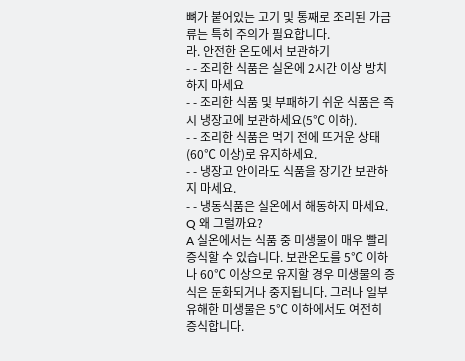뼈가 붙어있는 고기 및 통째로 조리된 가금류는 특히 주의가 필요합니다.
라. 안전한 온도에서 보관하기
- - 조리한 식품은 실온에 2시간 이상 방치하지 마세요
- - 조리한 식품 및 부패하기 쉬운 식품은 즉시 냉장고에 보관하세요(5℃ 이하).
- - 조리한 식품은 먹기 전에 뜨거운 상태(60℃ 이상)로 유지하세요.
- - 냉장고 안이라도 식품을 장기간 보관하지 마세요.
- - 냉동식품은 실온에서 해동하지 마세요.
Q 왜 그럴까요?
A 실온에서는 식품 중 미생물이 매우 빨리 증식할 수 있습니다. 보관온도를 5℃ 이하나 60℃ 이상으로 유지할 경우 미생물의 증식은 둔화되거나 중지됩니다. 그러나 일부 유해한 미생물은 5℃ 이하에서도 여전히 증식합니다.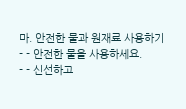마. 안전한 물과 원재료 사용하기
- - 안전한 물을 사용하세요.
- - 신선하고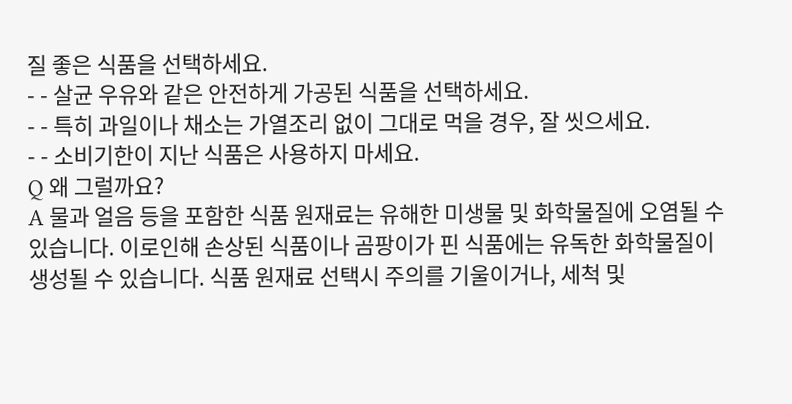질 좋은 식품을 선택하세요.
- - 살균 우유와 같은 안전하게 가공된 식품을 선택하세요.
- - 특히 과일이나 채소는 가열조리 없이 그대로 먹을 경우, 잘 씻으세요.
- - 소비기한이 지난 식품은 사용하지 마세요.
Q 왜 그럴까요?
A 물과 얼음 등을 포함한 식품 원재료는 유해한 미생물 및 화학물질에 오염될 수 있습니다. 이로인해 손상된 식품이나 곰팡이가 핀 식품에는 유독한 화학물질이 생성될 수 있습니다. 식품 원재료 선택시 주의를 기울이거나, 세척 및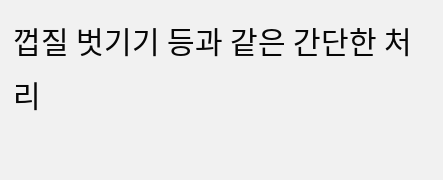껍질 벗기기 등과 같은 간단한 처리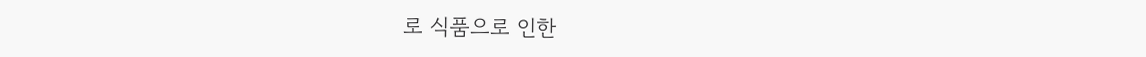로 식품으로 인한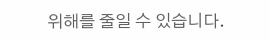위해를 줄일 수 있습니다.